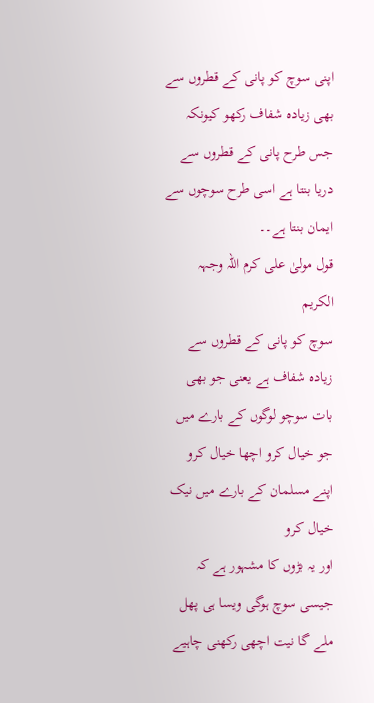اپنی سوچ کو پانی کے قطروں سے بھی زیادہ شفاف رکھو کیونکہ جس طرح پانی کے قطروں سے دریا بنتا ہے اسی طرح سوچوں سے ایمان بنتا ہے۔۔
قول مولیٰ علی کرم اللہ وجہہ الکریم
سوچ کو پانی کے قطروں سے زیادہ شفاف ہے یعنی جو بھی بات سوچو لوگوں کے بارے میں جو خیال کرو اچھا خیال کرو اپنے مسلمان کے بارے میں نیک خیال کرو
اور یہ بڑوں کا مشہور ہے کہ جیسی سوچ ہوگی ویسا ہی پھل ملے گا نیت اچھی رکھنی چاہیے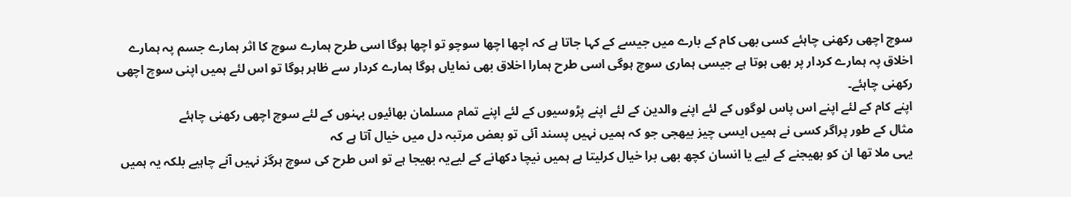سوچ اچھی رکھنی چاہئے کسی بھی کام کے بارے میں جیسے کے کہا جاتا ہے کہ اچھا اچھا سوچو تو اچھا ہوگا اسی طرح ہمارے سوچ کا اثر ہمارے جسم پہ ہمارے اخلاق پہ ہمارے کردار پر بھی ہوتا ہے جیسی ہماری سوچ ہوگی اسی طرح ہمارا اخلاق بھی نمایاں ہوگا ہمارے کردار سے ظاہر ہوگا تو اس لئے ہمیں اپنی سوچ اچھی رکھنی چاہئے۔
اپنے کام کے لئے اپنے اس پاس لوگوں کے لئے اپنے والدین کے لئے اپنے پڑوسیوں کے لئے اپنے تمام مسلمان بھائیوں بہنوں کے لئے سوچ اچھی رکھنی چاہئے
مثال کے طور پراگر کسی نے ہمیں ایسی چیز بیھجی جو کہ ہمیں نہیں پسند آئی تو بعض مرتبہ دل میں خیال آتا ہے کہ
یہی ملا تھا ان کو بھیجنے کے لیے یا انسان کچھ بھی برا خیال کرلیتا ہے ہمیں نیچا دکھانے کے لیےیہ بھیجا ہے تو اس طرح کی سوچ ہرگز نہیں آنے چاہیے بلکہ یہ ہمیں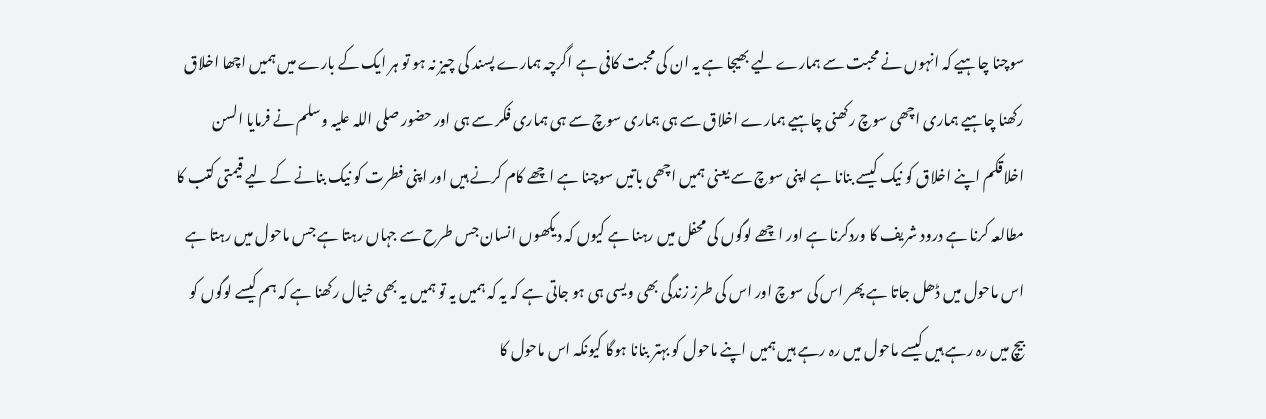سوچنا چاہیے کہ انہوں نے محبت سے ہمارے لیے بھیجا ہے یہ ان کی محبت کافی ہے اگرچہ ہمارے پسند کی چیز نہ ہو تو ہر ایک کے بارے میں ہمیں اچھا اخلاق رکھنا چاہیے ہماری اچھی سوچ رکھنی چاہیے ہمارے اخلاق سے ہی ہماری سوچ سے ہی ہماری فکر سے ہی اور حضور صلی اللہ علیہ وسلم نے فرمایا السن اخلاقکم اپنے اخلاق کو نیک کیسے بنانا ہے اپنی سوچ سے یعنی ہمیں اچھی باتیں سوچنا ہے اچھے کام کرنے ہیں اور اپنی فطرت کو نیک بنانے کے لیے قیمتی کتب کا مطالعہ کرنا ہے درود شریف کا وردکرنا ہے اور اچھے لوگوں کی محفل میں رہنا ہے کیوں کہ دیکھوں انسان جس طرح سے جہاں رہتا ہے جس ماحول میں رہتا ہے اس ماحول میں ڈھل جاتا ہے پھر اس کی سوچ اور اس کی طرز زندگی بھی ویسی ہی ہو جاتی ہے کہ یہ کہ ہمیں یہ تو ہمیں یہ بھی خیال رکھنا ہے کہ ہم کیسے لوگوں کو بیچ میں رہ رہے ہیں کیسے ماحول میں رہ رہے ہیں ہمیں اپنے ماحول کو بہتر بنانا ہوگا کیونکہ اس ماحول کا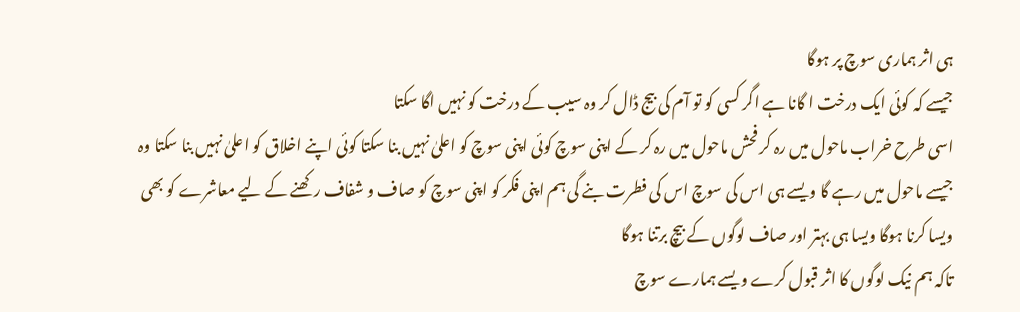ہی اثر ہماری سوچ پر ہوگا
جیسے کہ کوئی ایک درخت ا گانا ہے اگر کسی کو تو آم کی بیج ڈال کر وہ سیب کے درخت کو نہیں اگا سکتا
اسی طرح خراب ماحول میں رہ کر فحش ماحول میں رہ کر کے اپنی سوچ کوئی اپنی سوچ کو اعلیٰ نہیں بنا سکتا کوئی اپنے اخلاق کو اعلیٰ نہیں بنا سکتا وہ جیسے ماحول میں رہے گا ویسے ہی اس کی سوچ اس کی فطرت بنے گی ہم اپنی فکر کو اپنی سوچ کو صاف و شفاف رکھنے کے لیے معاشرے کو بھی ویسا کرنا ہوگا ویسا ہی بہتر اور صاف لوگوں کے بیچ برتنا ہوگا
تاکہ ہم نیک لوگوں کا اثر قبول کرے ویسے ہمارے سوچ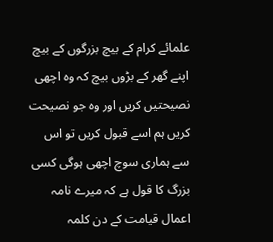علمائے کرام کے بیچ بزرگوں کے بیچ اپنے گھر کے بڑوں بیچ کہ وہ اچھی نصیحتیں کریں اور وہ جو نصیحت کریں ہم اسے قبول کریں تو اس سے ہماری سوچ اچھی ہوگی کسی بزرگ کا قول ہے کہ میرے نامہ اعمال قیامت کے دن کلمہ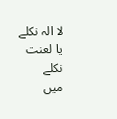لا الہ نکلے یا لعنت نکلے
میں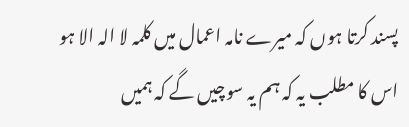پسند کرتا ہوں کہ میرے نامہ اعمال میں کلمہ لا الہ الا ہو اس کا مطلب یہ کہ ہم یہ سوچیں گے کہ ہمیں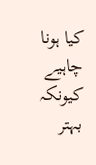کیا ہونا چاہیے کیونکہ بہتر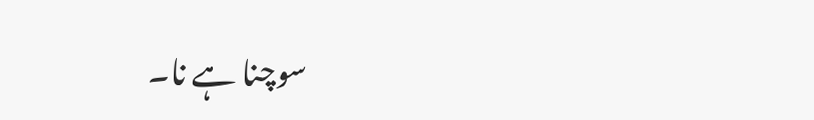سوچنا ہے نا۔